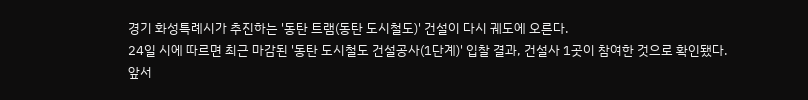경기 화성특례시가 추진하는 '동탄 트램(동탄 도시철도)' 건설이 다시 궤도에 오른다.
24일 시에 따르면 최근 마감된 '동탄 도시철도 건설공사(1단계)' 입찰 결과, 건설사 1곳이 참여한 것으로 확인됐다.
앞서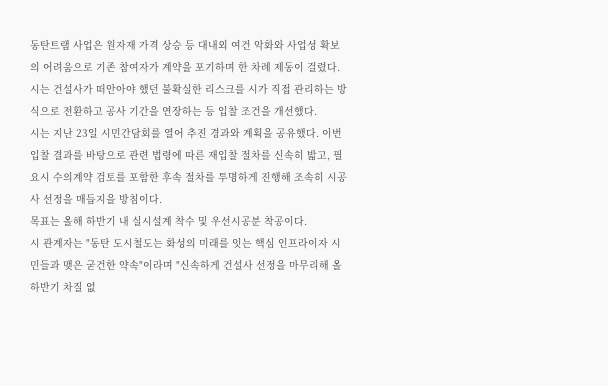동탄트램 사업은 원자재 가격 상승 등 대내외 여건 악화와 사업성 확보의 어려움으로 기존 참여자가 계약을 포기하며 한 차례 제동이 걸렸다.
시는 건설사가 떠안아야 했던 불확실한 리스크를 시가 직접 관리하는 방식으로 전환하고 공사 기간을 연장하는 등 입찰 조건을 개선했다.
시는 지난 23일 시민간담회를 열어 추진 경과와 계획을 공유했다. 이번 입찰 결과를 바탕으로 관련 법령에 따른 재입찰 절차를 신속히 밟고, 필요시 수의계약 검토를 포함한 후속 절차를 투명하게 진행해 조속히 시공사 선정을 매듭지을 방침이다.
목표는 올해 하반기 내 실시설계 착수 및 우선시공분 착공이다.
시 관계자는 "동탄 도시철도는 화성의 미래를 잇는 핵심 인프라이자 시민들과 맺은 굳건한 약속"이라며 "신속하게 건설사 선정을 마무리해 올 하반기 차질 없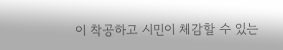이 착공하고 시민이 체감할 수 있는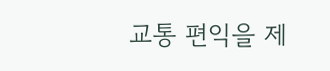교통 편익을 제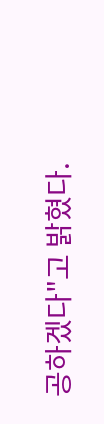공하겠다"고 밝혔다.